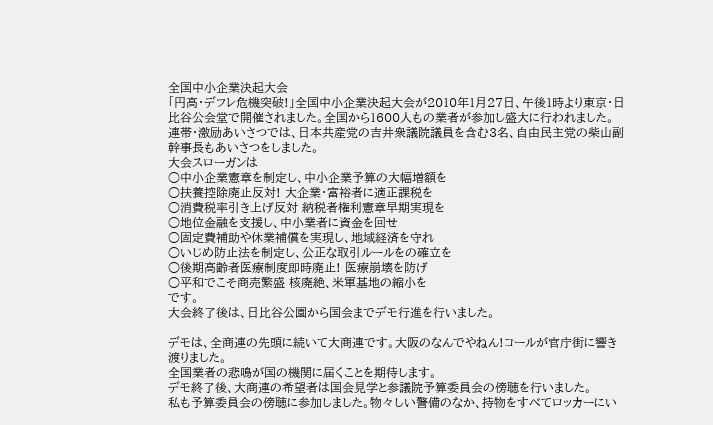全国中小企業決起大会
「円高・デフレ危機突破!」全国中小企業決起大会が2010年1月27日、午後1時より東京・日比谷公会堂で開催されました。全国から1600人もの業者が参加し盛大に行われました。
連帯・激励あいさつでは、日本共産党の吉井衆議院議員を含む3名、自由民主党の柴山副幹事長もあいさつをしました。
大会スローガンは
○中小企業憲章を制定し、中小企業予算の大幅増額を
○扶養控除廃止反対! 大企業・富裕者に適正課税を
○消費税率引き上げ反対 納税者権利憲章早期実現を
○地位金融を支援し、中小業者に資金を回せ
○固定費補助や休業補償を実現し、地域経済を守れ
○いじめ防止法を制定し、公正な取引ルールをの確立を
○後期高齢者医療制度即時廃止! 医療崩壊を防げ
○平和でこそ商売繁盛 核廃絶、米軍基地の縮小を
です。
大会終了後は、日比谷公園から国会までデモ行進を行いました。

デモは、全商連の先頭に続いて大商連です。大阪のなんでやねん!コールが官庁街に響き渡りました。
全国業者の悲鳴が国の機関に届くことを期待します。
デモ終了後、大商連の希望者は国会見学と参議院予算委員会の傍聴を行いました。
私も予算委員会の傍聴に参加しました。物々しい警備のなか、持物をすべてロッカーにい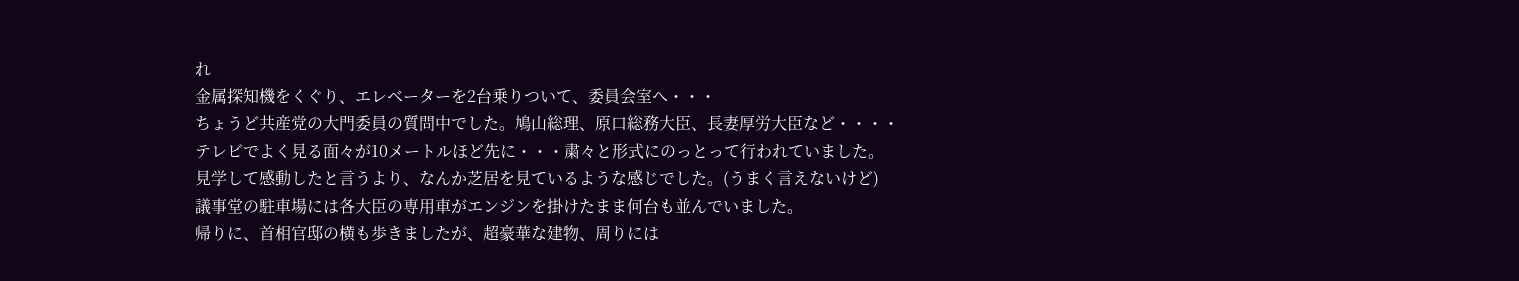れ
金属探知機をくぐり、エレベーターを2台乗りついて、委員会室へ・・・
ちょうど共産党の大門委員の質問中でした。鳩山総理、原口総務大臣、長妻厚労大臣など・・・・
テレビでよく見る面々が10メートルほど先に・・・粛々と形式にのっとって行われていました。
見学して感動したと言うより、なんか芝居を見ているような感じでした。(うまく言えないけど)
議事堂の駐車場には各大臣の専用車がエンジンを掛けたまま何台も並んでいました。
帰りに、首相官邸の横も歩きましたが、超豪華な建物、周りには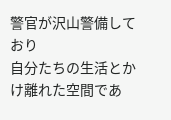警官が沢山警備しており
自分たちの生活とかけ離れた空間であ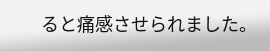ると痛感させられました。